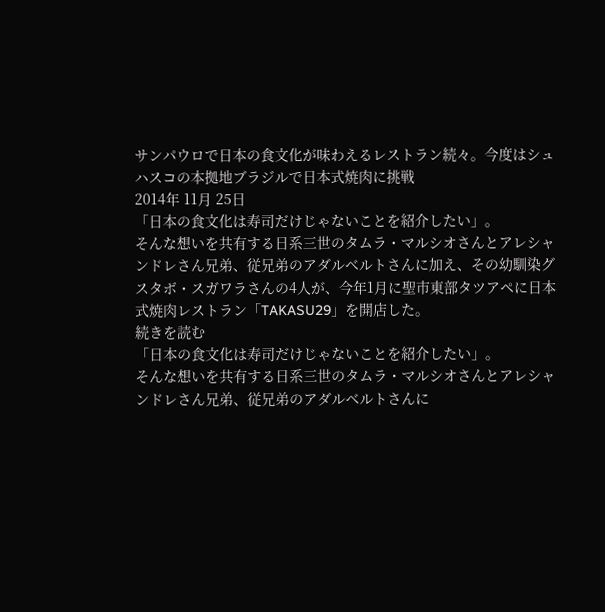サンパウロで日本の食文化が味わえるレストラン続々。今度はシュハスコの本拠地ブラジルで日本式焼肉に挑戦
2014年 11月 25日
「日本の食文化は寿司だけじゃないことを紹介したい」。
そんな想いを共有する日系三世のタムラ・マルシオさんとアレシャンドレさん兄弟、従兄弟のアダルベルトさんに加え、その幼馴染グスタボ・スガワラさんの4人が、今年1月に聖市東部タツアペに日本式焼肉レストラン「TAKASU29」を開店した。
続きを読む
「日本の食文化は寿司だけじゃないことを紹介したい」。
そんな想いを共有する日系三世のタムラ・マルシオさんとアレシャンドレさん兄弟、従兄弟のアダルベルトさんに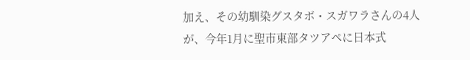加え、その幼馴染グスタボ・スガワラさんの4人が、今年1月に聖市東部タツアペに日本式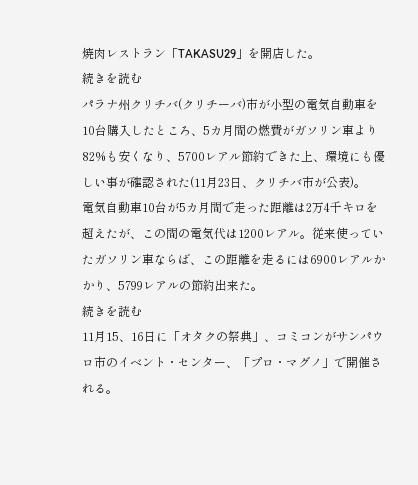焼肉レストラン「TAKASU29」を開店した。
続きを読む
パラナ州クリチバ(クリチーバ)市が小型の電気自動車を10台購入したところ、5カ月間の燃費がガソリン車より82%も安くなり、5700レアル節約できた上、環境にも優しい事が確認された(11月23日、クリチバ市が公表)。
電気自動車10台が5カ月間で走った距離は2万4千キロを超えたが、この間の電気代は1200レアル。従来使っていたガソリン車ならば、この距離を走るには6900レアルかかり、5799レアルの節約出来た。
続きを読む
11月15、16日に「オタクの祭典」、コミコンがサンパウロ市のイベント・センター、「プロ・マグノ」で開催される。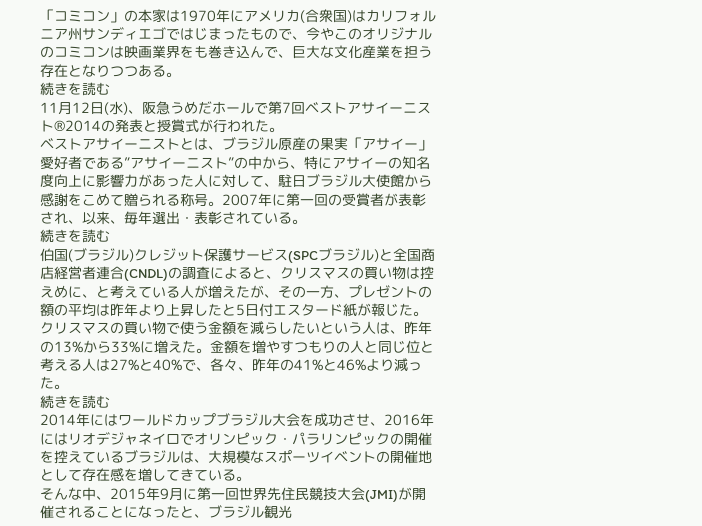「コミコン」の本家は1970年にアメリカ(合衆国)はカリフォルニア州サンディエゴではじまったもので、今やこのオリジナルのコミコンは映画業界をも巻き込んで、巨大な文化産業を担う存在となりつつある。
続きを読む
11月12日(水)、阪急うめだホールで第7回ベストアサイーニスト®2014の発表と授賞式が行われた。
ベストアサイーニストとは、ブラジル原産の果実「アサイー」愛好者である”アサイーニスト”の中から、特にアサイーの知名度向上に影響力があった人に対して、駐日ブラジル大使館から感謝をこめて贈られる称号。2007年に第一回の受賞者が表彰され、以来、毎年選出・表彰されている。
続きを読む
伯国(ブラジル)クレジット保護サービス(SPCブラジル)と全国商店経営者連合(CNDL)の調査によると、クリスマスの買い物は控えめに、と考えている人が増えたが、その一方、プレゼントの額の平均は昨年より上昇したと5日付エスタード紙が報じた。
クリスマスの買い物で使う金額を減らしたいという人は、昨年の13%から33%に増えた。金額を増やすつもりの人と同じ位と考える人は27%と40%で、各々、昨年の41%と46%より減った。
続きを読む
2014年にはワールドカップブラジル大会を成功させ、2016年にはリオデジャネイロでオリンピック・パラリンピックの開催を控えているブラジルは、大規模なスポーツイベントの開催地として存在感を増してきている。
そんな中、2015年9月に第一回世界先住民競技大会(JMI)が開催されることになったと、ブラジル観光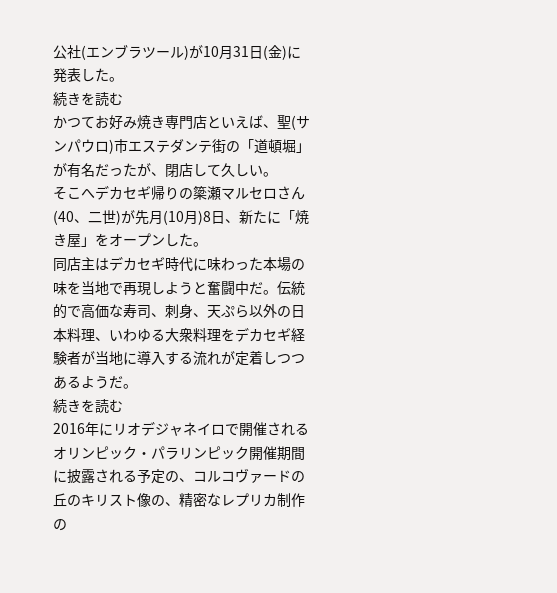公社(エンブラツール)が10月31日(金)に発表した。
続きを読む
かつてお好み焼き専門店といえば、聖(サンパウロ)市エステダンテ街の「道頓堀」が有名だったが、閉店して久しい。
そこへデカセギ帰りの簗瀬マルセロさん(40、二世)が先月(10月)8日、新たに「焼き屋」をオープンした。
同店主はデカセギ時代に味わった本場の味を当地で再現しようと奮闘中だ。伝統的で高価な寿司、刺身、天ぷら以外の日本料理、いわゆる大衆料理をデカセギ経験者が当地に導入する流れが定着しつつあるようだ。
続きを読む
2016年にリオデジャネイロで開催されるオリンピック・パラリンピック開催期間に披露される予定の、コルコヴァードの丘のキリスト像の、精密なレプリカ制作の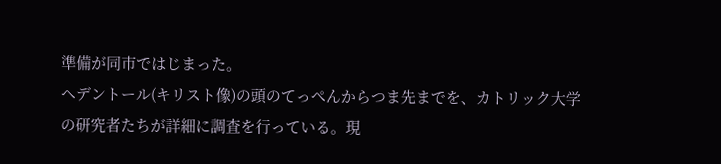準備が同市ではじまった。
ヘデントール(キリスト像)の頭のてっぺんからつま先までを、カトリック大学の研究者たちが詳細に調査を行っている。現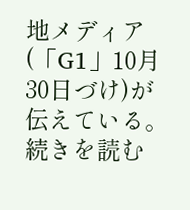地メディア(「G1」10月30日づけ)が伝えている。
続きを読む